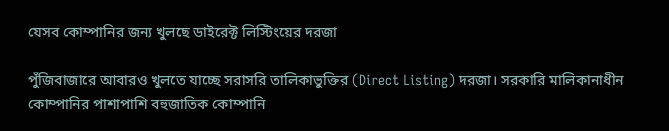যেসব কোম্পানির জন্য খুলছে ডাইরেক্ট লিস্টিংয়ের দরজা

পুঁজিবাজারে আবারও খুলতে যাচ্ছে সরাসরি তালিকাভুক্তির (Direct Listing) দরজা। সরকারি মালিকানাধীন কোম্পানির পাশাপাশি বহুজাতিক কোম্পানি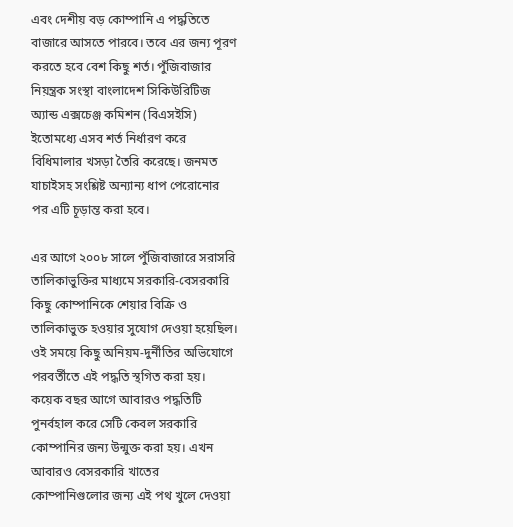এবং দেশীয় বড় কোম্পানি এ পদ্ধতিতে বাজারে আসতে পারবে। তবে এর জন্য পূরণ করতে হবে বেশ কিছু শর্ত। পুঁজিবাজার নিয়ন্ত্রক সংস্থা বাংলাদেশ সিকিউরিটিজ অ্যান্ড এক্সচেঞ্জ কমিশন (বিএসইসি) ইতোমধ্যে এসব শর্ত নির্ধারণ করে বিধিমালার খসড়া তৈরি করেছে। জনমত যাচাইসহ সংশ্লিষ্ট অন্যান্য ধাপ পেরোনোর পর এটি চূড়ান্ত করা হবে।

এর আগে ২০০৮ সালে পুঁজিবাজারে সরাসরি তালিকাভুক্তির মাধ্যমে সরকারি-বেসরকারি কিছু কোম্পানিকে শেয়ার বিক্রি ও তালিকাভুক্ত হওয়ার সুযোগ দেওয়া হয়েছিল। ওই সময়ে কিছু অনিয়ম-দুর্নীতির অভিযোগে পরবর্তীতে এই পদ্ধতি স্থগিত করা হয়। কয়েক বছর আগে আবারও পদ্ধতিটি পুনর্বহাল করে সেটি কেবল সরকারি কোম্পানির জন্য উন্মুক্ত করা হয়। এখন আবারও বেসরকারি খাতের কোম্পানিগুলোর জন্য এই পথ খুলে দেওয়া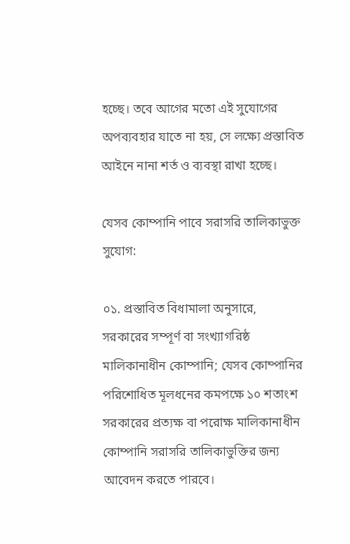হচ্ছে। তবে আগের মতো এই সুযোগের অপব্যবহার যাতে না হয়, সে লক্ষ্যে প্রস্তাবিত আইনে নানা শর্ত ও ব্যবস্থা রাখা হচ্ছে।

যেসব কোম্পানি পাবে সরাসরি তালিকাভুক্ত সুযোগ:

০১. প্রস্তাবিত বিধামালা অনুসারে, সরকারের সম্পূর্ণ বা সংখ্যাগরিষ্ঠ মালিকানাধীন কোম্পানি; যেসব কোম্পানির পরিশোধিত মূলধনের কমপক্ষে ১০ শতাংশ সরকারের প্রত্যক্ষ বা পরোক্ষ মালিকানাধীন কোম্পানি সরাসরি তালিকাভুক্তির জন্য আবেদন করতে পারবে।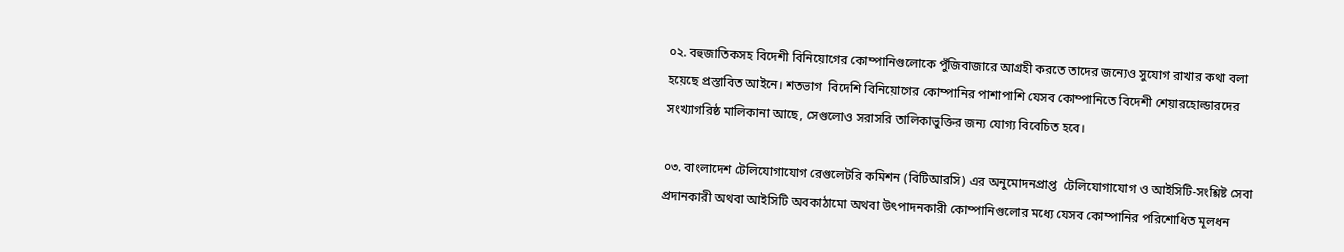০২. বহুজাতিকসহ বিদেশী বিনিয়োগের কোম্পানিগুলোকে পুঁজিবাজারে আগ্রহী করতে তাদের জন্যেও সুযোগ রাখার কথা বলা হয়েছে প্রস্তাবিত আইনে। শতভাগ  বিদেশি বিনিয়োগের কোম্পানির পাশাপাশি যেসব কোম্পানিতে বিদেশী শেয়ারহোল্ডারদের সংখ্যাগরিষ্ঠ মালিকানা আছে, সেগুলোও সরাসরি তালিকাভুক্তির জন্য যোগ্য বিবেচিত হবে।

০৩. বাংলাদেশ টেলিযোগাযোগ রেগুলেটরি কমিশন (বিটিআরসি) এর অনুমোদনপ্রাপ্ত  টেলিযোগাযোগ ও আইসিটি-সংশ্লিষ্ট সেবা প্রদানকারী অথবা আইসিটি অবকাঠামো অথবা উৎপাদনকারী কোম্পানিগুলোর মধ্যে যেসব কোম্পানির পরিশোধিত মূলধন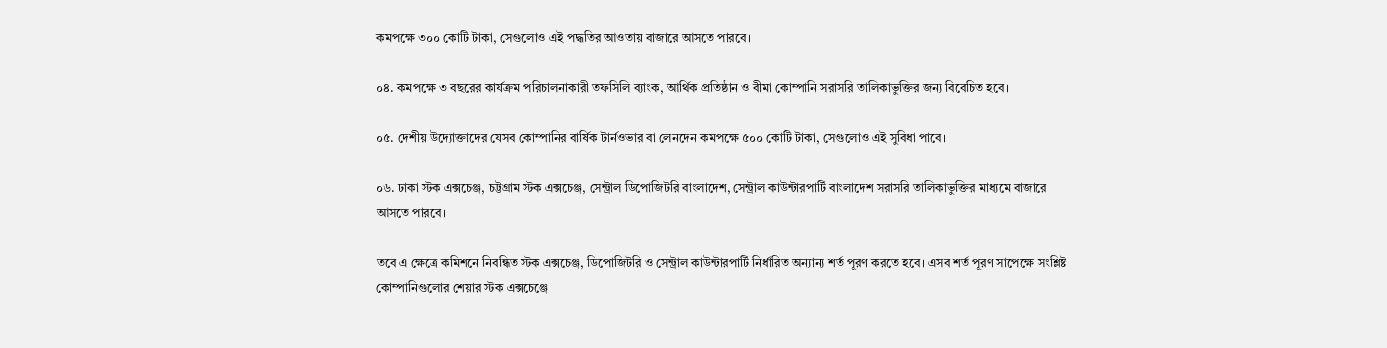কমপক্ষে ৩০০ কোটি টাকা, সেগুলোও এই পদ্ধতির আওতায় বাজারে আসতে পারবে।

০৪. কমপক্ষে ৩ বছরের কার্যক্রম পরিচালনাকারী তফসিলি ব্যাংক, আর্থিক প্রতিষ্ঠান ও বীমা কোম্পানি সরাসরি তালিকাভুক্তির জন্য বিবেচিত হবে।

০৫. দেশীয় উদ্যোক্তাদের যেসব কোম্পানির বার্ষিক টার্নওভার বা লেনদেন কমপক্ষে ৫০০ কোটি টাকা, সেগুলোও এই সুবিধা পাবে।

০৬. ঢাকা স্টক এক্সচেঞ্জ, চট্টগ্রাম স্টক এক্সচেঞ্জ, সেন্ট্রাল ডিপোজিটরি বাংলাদেশ, সেন্ট্রাল কাউন্টারপার্টি বাংলাদেশ সরাসরি তালিকাভুক্তির মাধ্যমে বাজারে আসতে পারবে।

তবে এ ক্ষেত্রে কমিশনে নিবন্ধিত স্টক এক্সচেঞ্জ, ডিপোজিটরি ও সেন্ট্রাল কাউন্টারপার্টি নির্ধারিত অন্যান্য শর্ত পূরণ করতে হবে। এসব শর্ত পূরণ সাপেক্ষে সংশ্লিষ্ট কোম্পানিগুলোর শেয়ার স্টক এক্সচেঞ্জে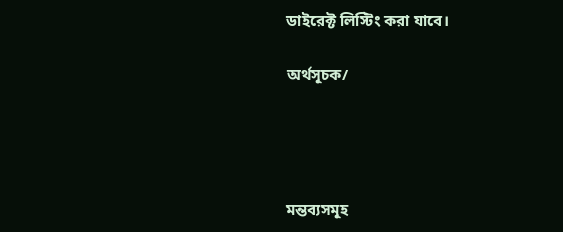ডাইরেক্ট লিস্টিং করা যাবে।

অর্থসূচক/




মন্তব্যসমূহ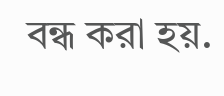বন্ধ করা হয়.